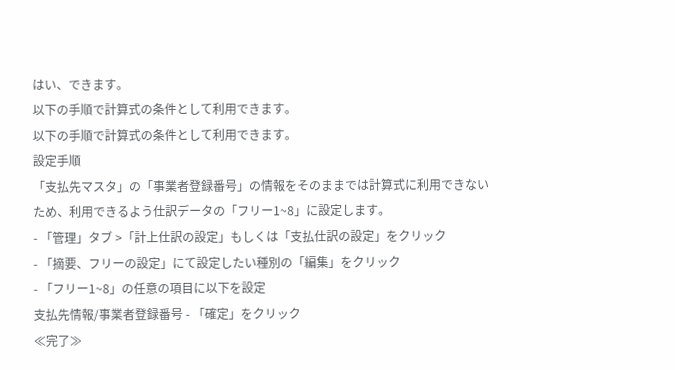はい、できます。
以下の手順で計算式の条件として利用できます。
以下の手順で計算式の条件として利用できます。
設定手順
「支払先マスタ」の「事業者登録番号」の情報をそのままでは計算式に利用できないため、利用できるよう仕訳データの「フリー1~8」に設定します。
- 「管理」タブ >「計上仕訳の設定」もしくは「支払仕訳の設定」をクリック
- 「摘要、フリーの設定」にて設定したい種別の「編集」をクリック
- 「フリー1~8」の任意の項目に以下を設定
支払先情報/事業者登録番号 - 「確定」をクリック
≪完了≫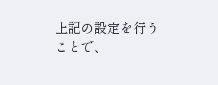上記の設定を行うことで、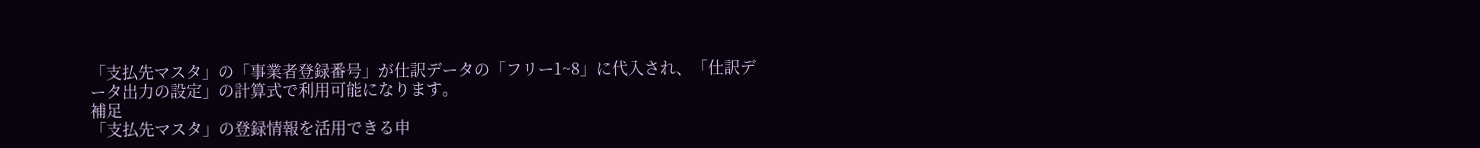「支払先マスタ」の「事業者登録番号」が仕訳データの「フリー1~8」に代入され、「仕訳データ出力の設定」の計算式で利用可能になります。
補足
「支払先マスタ」の登録情報を活用できる申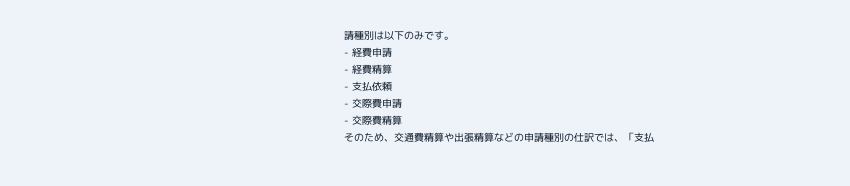請種別は以下のみです。
- 経費申請
- 経費精算
- 支払依頼
- 交際費申請
- 交際費精算
そのため、交通費精算や出張精算などの申請種別の仕訳では、「支払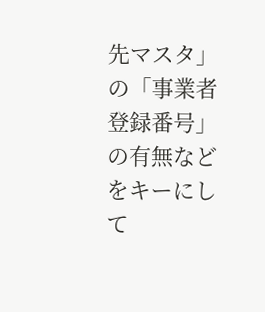先マスタ」の「事業者登録番号」の有無などをキーにして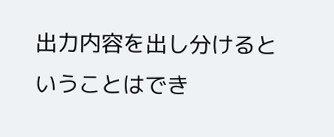出力内容を出し分けるということはでき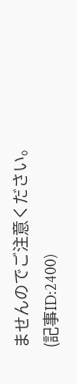ませんのでご注意ください。
(記事ID:2400)